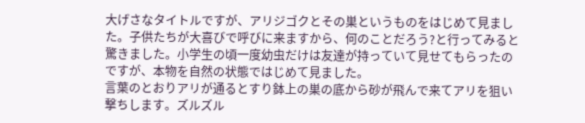大げさなタイトルですが、アリジゴクとその巣というものをはじめて見ました。子供たちが大喜びで呼びに来ますから、何のことだろう?と行ってみると驚きました。小学生の頃一度幼虫だけは友達が持っていて見せてもらったのですが、本物を自然の状態ではじめて見ました。
言葉のとおりアリが通るとすり鉢上の巣の底から砂が飛んで来てアリを狙い撃ちします。ズルズル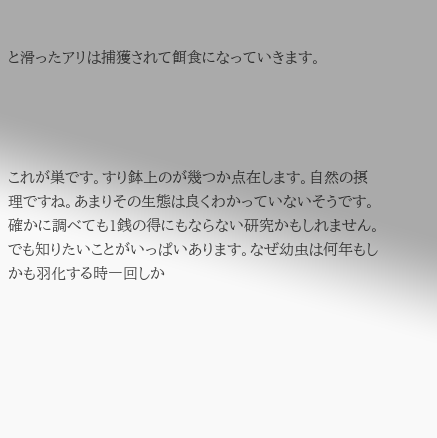と滑ったアリは捕獲されて餌食になっていきます。




これが巣です。すり鉢上のが幾つか点在します。自然の摂理ですね。あまりその生態は良くわかっていないそうです。確かに調べても1銭の得にもならない研究かもしれません。でも知りたいことがいっぱいあります。なぜ幼虫は何年もしかも羽化する時一回しか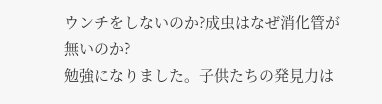ウンチをしないのか?成虫はなぜ消化管が無いのか?
勉強になりました。子供たちの発見力は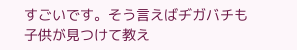すごいです。そう言えばヂガバチも子供が見つけて教え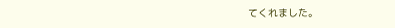てくれました。